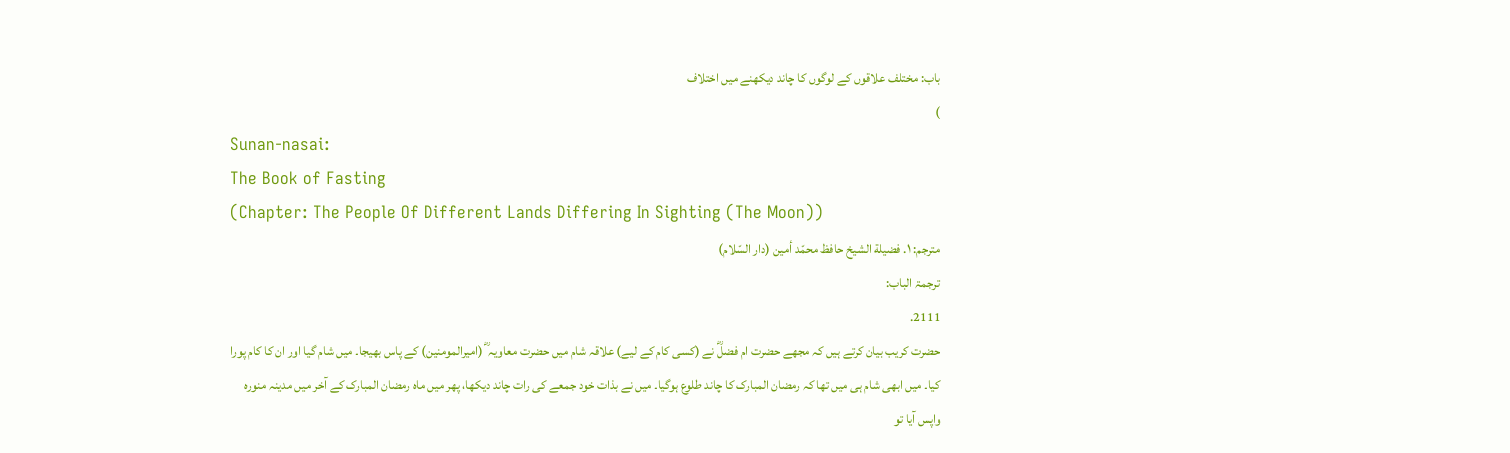باب: مختلف علاقوں کے لوگوں کا چاند دیکھنے میں اختلاف
)
Sunan-nasai:
The Book of Fasting
(Chapter: The People Of Different Lands Differing In Sighting (The Moon))
مترجم: ١. فضيلة الشيخ حافظ محمّد أمين (دار السّلام)
ترجمۃ الباب:
2111.
حضرت کریب بیان کرتے ہیں کہ مجھے حضرت ام فضلؓ نے (کسی کام کے لیے) علاقہ شام میں حضرت معاویہ ؓ (امیرالمومنین) کے پاس بھیجا۔ میں شام گیا اور ان کا کام پورا کیا۔ میں ابھی شام ہی میں تھا کہ رمضان المبارک کا چاند طلوع ہوگیا۔ میں نے بذات خود جمعے کی رات چاند دیکھا، پھر میں ماہ رمضان المبارک کے آخر میں مدینہ منورہ واپس آیا تو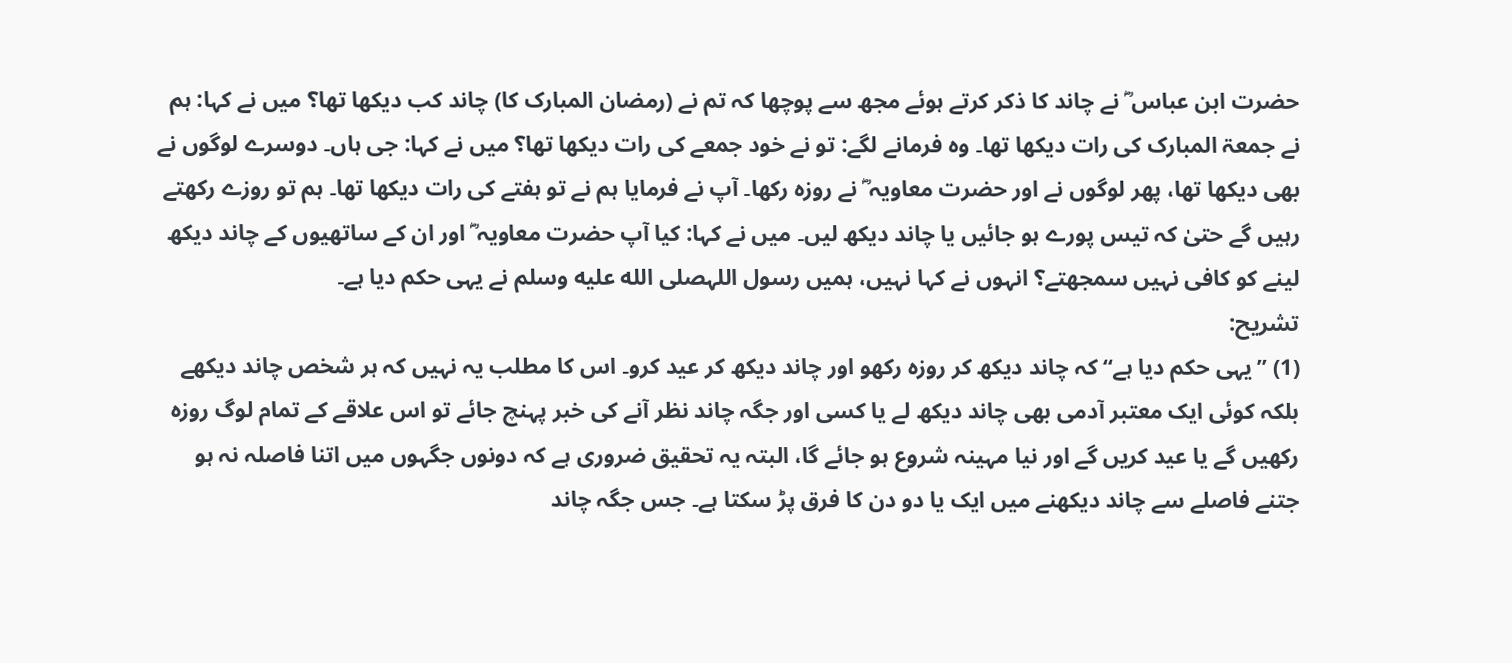حضرت ابن عباس ؓ نے چاند کا ذکر کرتے ہوئے مجھ سے پوچھا کہ تم نے (رمضان المبارک کا) چاند کب دیکھا تھا؟ میں نے کہا: ہم نے جمعۃ المبارک کی رات دیکھا تھا۔ وہ فرمانے لگے: تو نے خود جمعے کی رات دیکھا تھا؟ میں نے کہا: جی ہاں۔ دوسرے لوگوں نے بھی دیکھا تھا، پھر لوگوں نے اور حضرت معاویہ ؓ نے روزہ رکھا۔ آپ نے فرمایا ہم نے تو ہفتے کی رات دیکھا تھا۔ ہم تو روزے رکھتے رہیں گے حتیٰ کہ تیس پورے ہو جائیں یا چاند دیکھ لیں۔ میں نے کہا: کیا آپ حضرت معاویہ ؓ اور ان کے ساتھیوں کے چاند دیکھ لینے کو کافی نہیں سمجھتے؟ انہوں نے کہا نہیں، ہمیں رسول اللہصلى الله عليه وسلم نے یہی حکم دیا ہے۔
تشریح:
(1) ”یہی حکم دیا ہے“ کہ چاند دیکھ کر روزہ رکھو اور چاند دیکھ کر عید کرو۔ اس کا مطلب یہ نہیں کہ ہر شخص چاند دیکھے بلکہ کوئی ایک معتبر آدمی بھی چاند دیکھ لے یا کسی اور جگہ چاند نظر آنے کی خبر پہنچ جائے تو اس علاقے کے تمام لوگ روزہ رکھیں گے یا عید کریں گے اور نیا مہینہ شروع ہو جائے گا، البتہ یہ تحقیق ضروری ہے کہ دونوں جگہوں میں اتنا فاصلہ نہ ہو جتنے فاصلے سے چاند دیکھنے میں ایک یا دو دن کا فرق پڑ سکتا ہے۔ جس جگہ چاند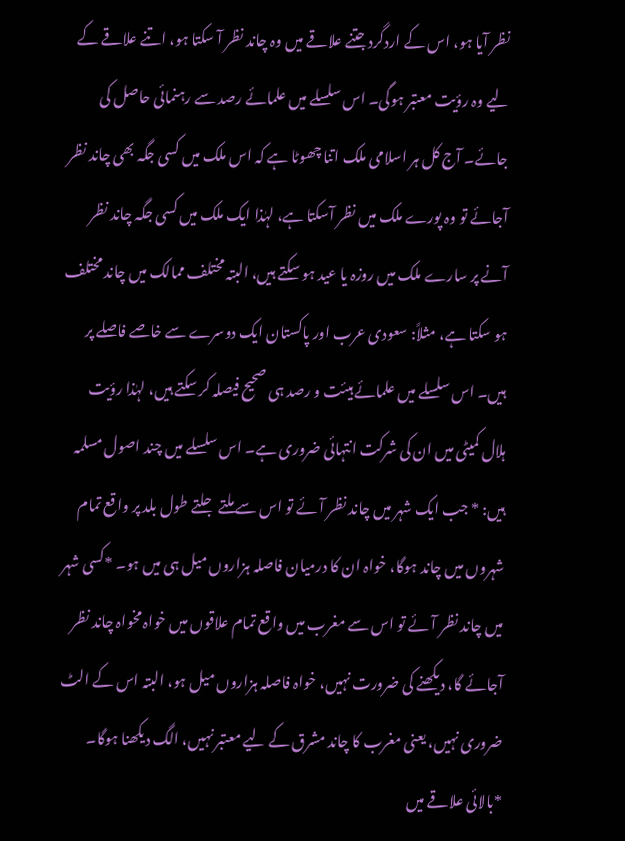نظر آیا ہو، اس کے اردگرد جتنے علاقے میں وہ چاند نظر آ سکتا ہو، اتنے علاقے کے لیے وہ رؤیت معتبر ہوگی۔ اس سلسلے میں علمائے رصد سے رہنمائی حاصل کی جائے۔ آج کل ہر اسلامی ملک اتنا چھوٹا ہے کہ اس ملک میں کسی جگہ بھی چاند نظر آجائے تو وہ پورے ملک میں نظر آسکتا ہے، لہٰذا ایک ملک میں کسی جگہ چاند نظر آنے پر سارے ملک میں روزہ یا عید ہو سکتے ہیں، البتہ مختلف ممالک میں چاند مختلف ہو سکتا ہے، مثلاً: سعودی عرب اور پاکستان ایک دوسرے سے خاصے فاصلے پر ہیں۔ اس سلسلے میں علمائے ہیئت و رصد ہی صحیح فیصلہ کر سکتے ہیں، لہٰذا رؤیت ہلال کمیٹی میں ان کی شرکت انتہائی ضروری ہے۔ اس سلسلے میں چند اصول مسلمہ ہیں: * جب ایک شہر میں چاند نظر آئے تو اس سے ملتے جلتے طول بلد پر واقع تمام شہروں میں چاند ہوگا، خواہ ان کا درمیان فاصلہ ہزاروں میل ہی میں ہو۔ *کسی شہر میں چاند نظر آئے تو اس سے مغرب میں واقع تمام علاقوں میں خواہ مخواہ چاند نظر آجائے گا، دیکھنے کی ضرورت نہیں، خواہ فاصلہ ہزاروں میل ہو، البتہ اس کے الٹ ضروری نہیں، یعنی مغرب کا چاند مشرق کے لیے معتبر نہیں، الگ دیکھنا ہوگا۔ *بالائی علاقے میں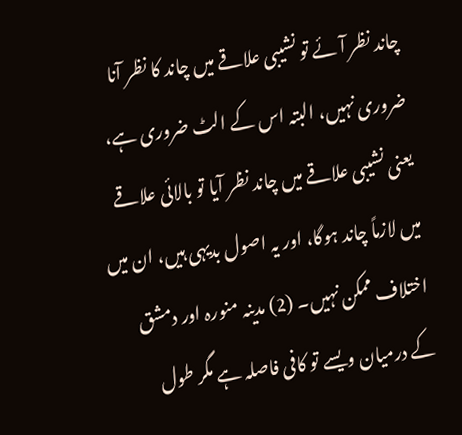چاند نظر آئے تو نشیبی علاقے میں چاند کا نظر آنا ضروری نہیں، البتہ اس کے الٹ ضروری ہے، یعنی نشیبی علاقے میں چاند نظر آیا تو بالائی علاقے میں لازماً چاند ہوگا، اور یہ اصول بدیہی ہیں، ان میں اختلاف ممکن نہیں۔ (2) مدینہ منورہ اور دمشق کے درمیان ویسے تو کافی فاصلہ ہے مگر طول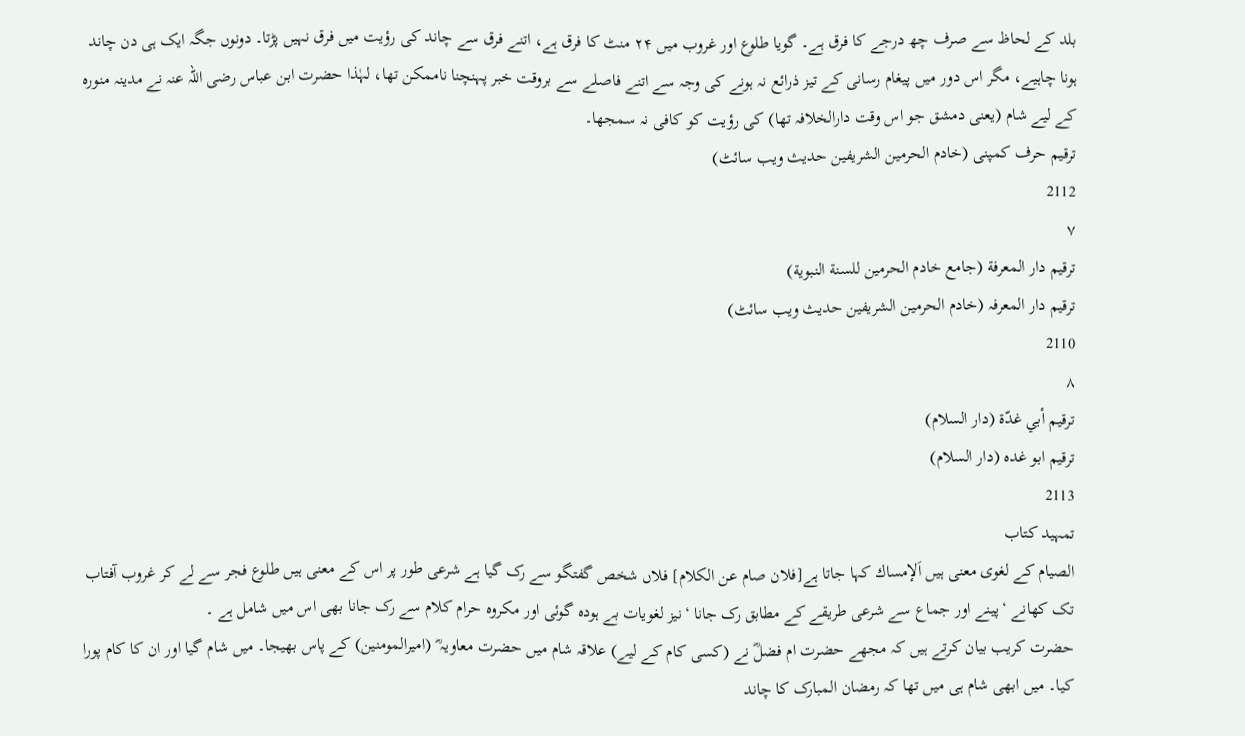بلد کے لحاظ سے صرف چھ درجے کا فرق ہے۔ گویا طلوع اور غروب میں ۲۴ منٹ کا فرق ہے، اتنے فرق سے چاند کی رؤیت میں فرق نہیں پڑتا۔ دونوں جگہ ایک ہی دن چاند ہونا چاہیے، مگر اس دور میں پیغام رسانی کے تیز ذرائع نہ ہونے کی وجہ سے اتنے فاصلے سے بروقت خبر پہنچنا ناممکن تھا، لہٰذا حضرت ابن عباس رضی اللہ عنہ نے مدینہ منورہ کے لیے شام (یعنی دمشق جو اس وقت دارالخلافہ تھا) کی رؤیت کو کافی نہ سمجھا۔
ترقیم حرف کمپنی (خادم الحرمین الشریفین حدیث ویب سائٹ)
2112
٧
ترقيم دار المعرفة (جامع خادم الحرمين للسنة النبوية)
ترقیم دار المعرفہ (خادم الحرمین الشریفین حدیث ویب سائٹ)
2110
٨
ترقيم أبي غدّة (دار السلام)
ترقیم ابو غدہ (دار السلام)
2113
تمہید کتاب
الصيام کے لغوی معنی ہیں اَلإمساك کہا جاتا ہے[فلان صام عن الكلام] فلاں شخص گفتگو سے رک گیا ہے شرعی طور پر اس کے معنی ہیں طلوع فجر سے لے کر غروب آفتاب تک کھانے ‘پینے اور جماع سے شرعی طریقے کے مطابق رک جانا ‘نیز لغویات بے ہودہ گوئی اور مکروہ حرام کلام سے رک جانا بھی اس میں شامل ہے ۔
حضرت کریب بیان کرتے ہیں کہ مجھے حضرت ام فضلؓ نے (کسی کام کے لیے) علاقہ شام میں حضرت معاویہ ؓ (امیرالمومنین) کے پاس بھیجا۔ میں شام گیا اور ان کا کام پورا کیا۔ میں ابھی شام ہی میں تھا کہ رمضان المبارک کا چاند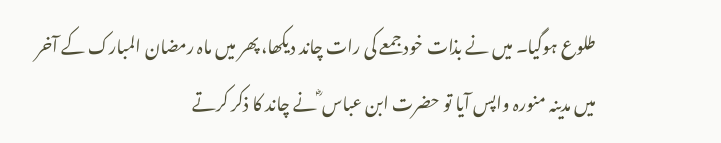طلوع ہوگیا۔ میں نے بذات خود جمعے کی رات چاند دیکھا، پھر میں ماہ رمضان المبارک کے آخر میں مدینہ منورہ واپس آیا تو حضرت ابن عباس ؓ نے چاند کا ذکر کرتے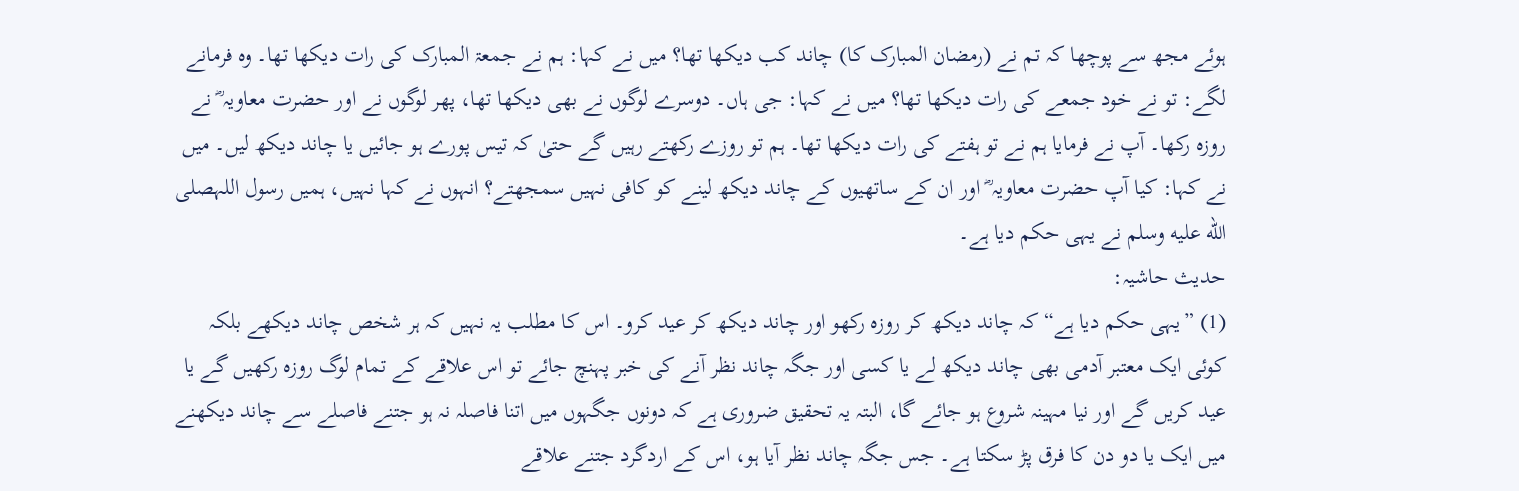ہوئے مجھ سے پوچھا کہ تم نے (رمضان المبارک کا) چاند کب دیکھا تھا؟ میں نے کہا: ہم نے جمعۃ المبارک کی رات دیکھا تھا۔ وہ فرمانے لگے: تو نے خود جمعے کی رات دیکھا تھا؟ میں نے کہا: جی ہاں۔ دوسرے لوگوں نے بھی دیکھا تھا، پھر لوگوں نے اور حضرت معاویہ ؓ نے روزہ رکھا۔ آپ نے فرمایا ہم نے تو ہفتے کی رات دیکھا تھا۔ ہم تو روزے رکھتے رہیں گے حتیٰ کہ تیس پورے ہو جائیں یا چاند دیکھ لیں۔ میں نے کہا: کیا آپ حضرت معاویہ ؓ اور ان کے ساتھیوں کے چاند دیکھ لینے کو کافی نہیں سمجھتے؟ انہوں نے کہا نہیں، ہمیں رسول اللہصلى الله عليه وسلم نے یہی حکم دیا ہے۔
حدیث حاشیہ:
(1) ”یہی حکم دیا ہے“ کہ چاند دیکھ کر روزہ رکھو اور چاند دیکھ کر عید کرو۔ اس کا مطلب یہ نہیں کہ ہر شخص چاند دیکھے بلکہ کوئی ایک معتبر آدمی بھی چاند دیکھ لے یا کسی اور جگہ چاند نظر آنے کی خبر پہنچ جائے تو اس علاقے کے تمام لوگ روزہ رکھیں گے یا عید کریں گے اور نیا مہینہ شروع ہو جائے گا، البتہ یہ تحقیق ضروری ہے کہ دونوں جگہوں میں اتنا فاصلہ نہ ہو جتنے فاصلے سے چاند دیکھنے میں ایک یا دو دن کا فرق پڑ سکتا ہے۔ جس جگہ چاند نظر آیا ہو، اس کے اردگرد جتنے علاقے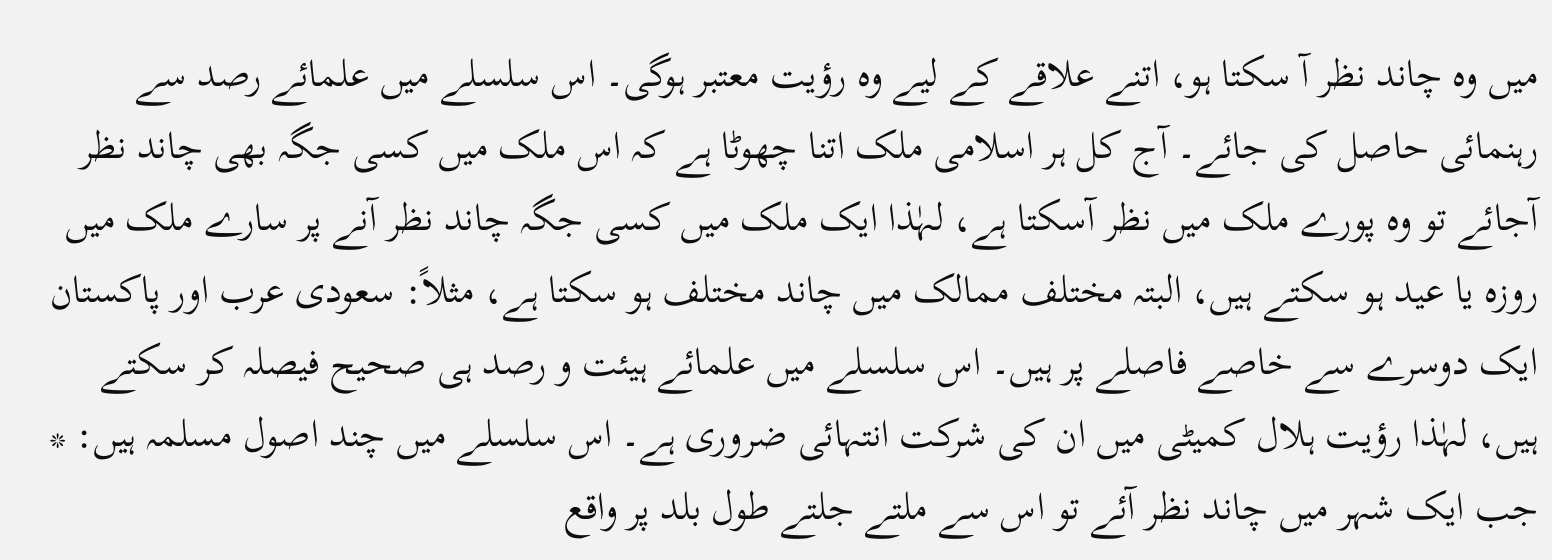میں وہ چاند نظر آ سکتا ہو، اتنے علاقے کے لیے وہ رؤیت معتبر ہوگی۔ اس سلسلے میں علمائے رصد سے رہنمائی حاصل کی جائے۔ آج کل ہر اسلامی ملک اتنا چھوٹا ہے کہ اس ملک میں کسی جگہ بھی چاند نظر آجائے تو وہ پورے ملک میں نظر آسکتا ہے، لہٰذا ایک ملک میں کسی جگہ چاند نظر آنے پر سارے ملک میں روزہ یا عید ہو سکتے ہیں، البتہ مختلف ممالک میں چاند مختلف ہو سکتا ہے، مثلاً: سعودی عرب اور پاکستان ایک دوسرے سے خاصے فاصلے پر ہیں۔ اس سلسلے میں علمائے ہیئت و رصد ہی صحیح فیصلہ کر سکتے ہیں، لہٰذا رؤیت ہلال کمیٹی میں ان کی شرکت انتہائی ضروری ہے۔ اس سلسلے میں چند اصول مسلمہ ہیں: * جب ایک شہر میں چاند نظر آئے تو اس سے ملتے جلتے طول بلد پر واقع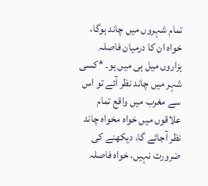تمام شہروں میں چاند ہوگا، خواہ ان کا درمیان فاصلہ ہزاروں میل ہی میں ہو۔ *کسی شہر میں چاند نظر آئے تو اس سے مغرب میں واقع تمام علاقوں میں خواہ مخواہ چاند نظر آجائے گا، دیکھنے کی ضرورت نہیں، خواہ فاصلہ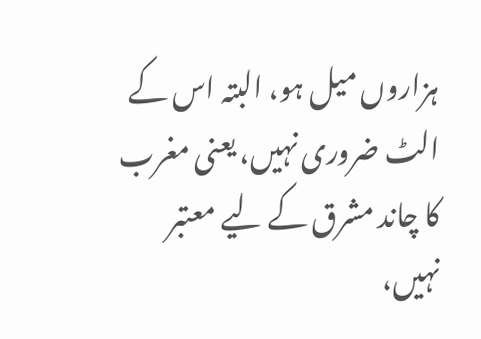ہزاروں میل ہو، البتہ اس کے الٹ ضروری نہیں، یعنی مغرب کا چاند مشرق کے لیے معتبر نہیں،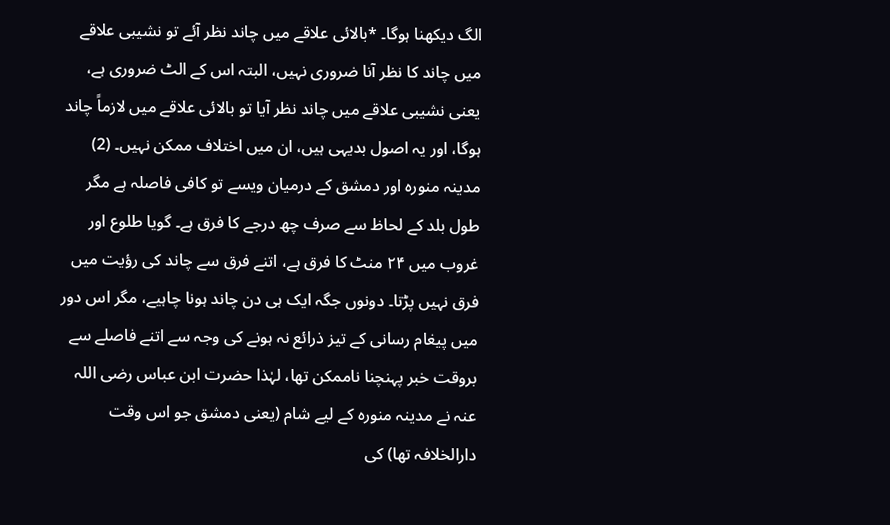الگ دیکھنا ہوگا۔ *بالائی علاقے میں چاند نظر آئے تو نشیبی علاقے میں چاند کا نظر آنا ضروری نہیں، البتہ اس کے الٹ ضروری ہے، یعنی نشیبی علاقے میں چاند نظر آیا تو بالائی علاقے میں لازماً چاند ہوگا، اور یہ اصول بدیہی ہیں، ان میں اختلاف ممکن نہیں۔ (2) مدینہ منورہ اور دمشق کے درمیان ویسے تو کافی فاصلہ ہے مگر طول بلد کے لحاظ سے صرف چھ درجے کا فرق ہے۔ گویا طلوع اور غروب میں ۲۴ منٹ کا فرق ہے، اتنے فرق سے چاند کی رؤیت میں فرق نہیں پڑتا۔ دونوں جگہ ایک ہی دن چاند ہونا چاہیے، مگر اس دور میں پیغام رسانی کے تیز ذرائع نہ ہونے کی وجہ سے اتنے فاصلے سے بروقت خبر پہنچنا ناممکن تھا، لہٰذا حضرت ابن عباس رضی اللہ عنہ نے مدینہ منورہ کے لیے شام (یعنی دمشق جو اس وقت دارالخلافہ تھا) کی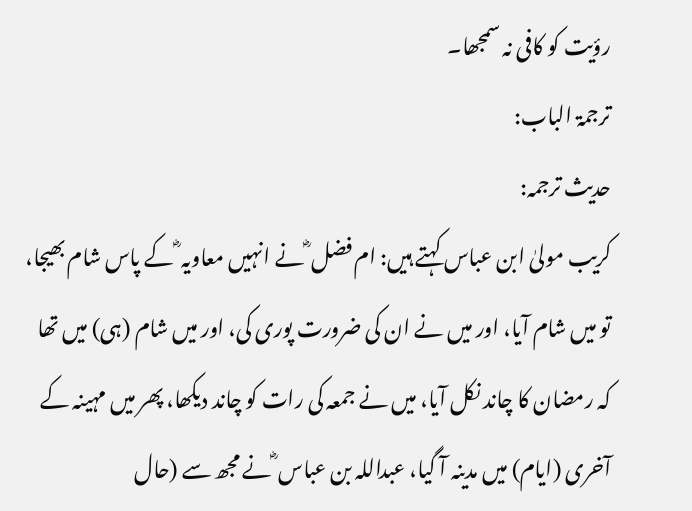رؤیت کو کافی نہ سمجھا۔
ترجمۃ الباب:
حدیث ترجمہ:
کریب مولیٰ ابن عباس کہتے ہیں: ام فضل ؓ نے انہیں معاویہ ؓ کے پاس شام بھیجا، تو میں شام آیا، اور میں نے ان کی ضرورت پوری کی، اور میں شام (ہی) میں تھا کہ رمضان کا چاند نکل آیا، میں نے جمعہ کی رات کو چاند دیکھا، پھر میں مہینہ کے آخری (ایام) میں مدینہ آ گیا، عبداللہ بن عباس ؓ نے مجھ سے (حال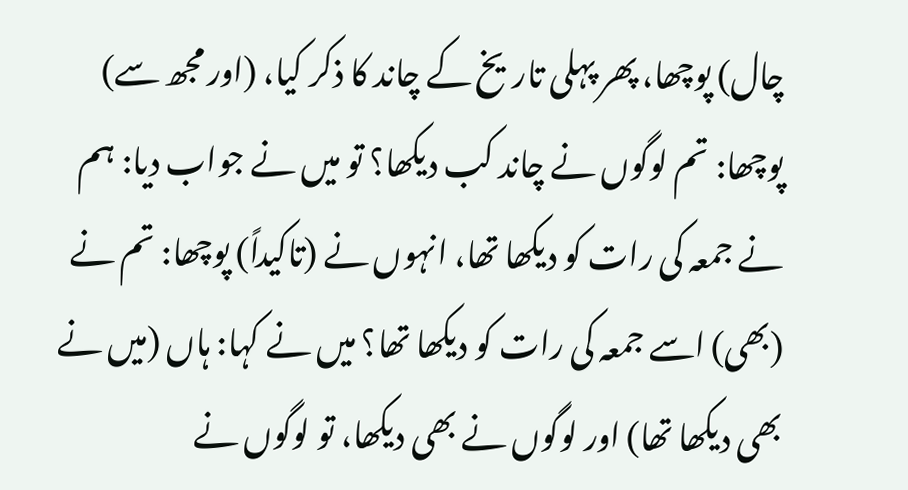چال) پوچھا، پھر پہلی تاریخ کے چاند کا ذکر کیا، (اور مجھ سے) پوچھا: تم لوگوں نے چاند کب دیکھا؟ تو میں نے جواب دیا: ہم نے جمعہ کی رات کو دیکھا تھا، انہوں نے (تاکیداً) پوچھا: تم نے (بھی) اسے جمعہ کی رات کو دیکھا تھا؟ میں نے کہا: ہاں (میں نے بھی دیکھا تھا) اور لوگوں نے بھی دیکھا، تو لوگوں نے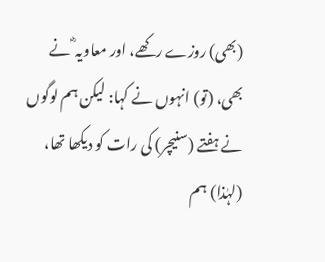(بھی) روزے رکھے، اور معاویہ ؓ نے بھی، (تو) انہوں نے کہا: لیکن ہم لوگوں نے ہفتے (سنیچر) کی رات کو دیکھا تھا، (لہٰذا) ہم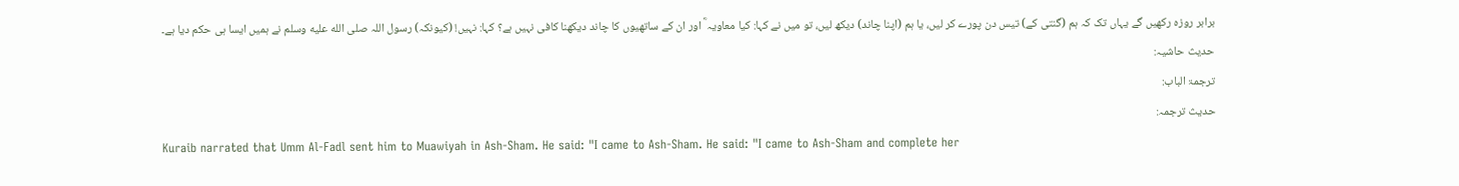برابر روزہ رکھیں گے یہاں تک کہ ہم (گنتی کے) تیس دن پورے کر لیں، یا ہم (اپنا چاند) دیکھ لیں، تو میں نے کہا: کیا معاویہ ؓ اور ان کے ساتھیوں کا چاند دیکھنا کافی نہیں ہے؟ کہا: نہیں! (کیونکہ) رسول اللہ صلى الله عليه وسلم نے ہمیں ایسا ہی حکم دیا ہے۔
حدیث حاشیہ:
ترجمۃ الباب:
حدیث ترجمہ:
Kuraib narrated that Umm Al-Fadl sent him to Muawiyah in Ash-Sham. He said: "I came to Ash-Sham. He said: "I came to Ash-Sham and complete her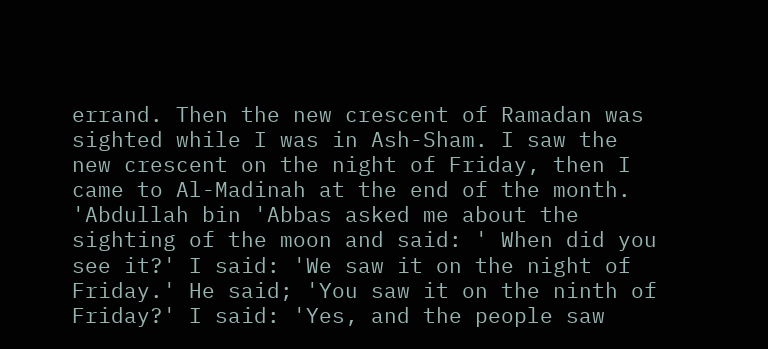errand. Then the new crescent of Ramadan was sighted while I was in Ash-Sham. I saw the new crescent on the night of Friday, then I came to Al-Madinah at the end of the month. 'Abdullah bin 'Abbas asked me about the sighting of the moon and said: ' When did you see it?' I said: 'We saw it on the night of Friday.' He said; 'You saw it on the ninth of Friday?' I said: 'Yes, and the people saw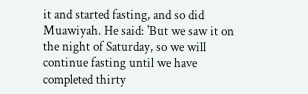it and started fasting, and so did Muawiyah. He said: 'But we saw it on the night of Saturday, so we will continue fasting until we have completed thirty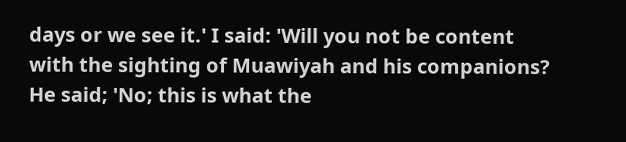days or we see it.' I said: 'Will you not be content with the sighting of Muawiyah and his companions? He said; 'No; this is what the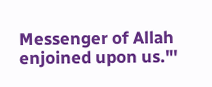Messenger of Allah enjoined upon us."'